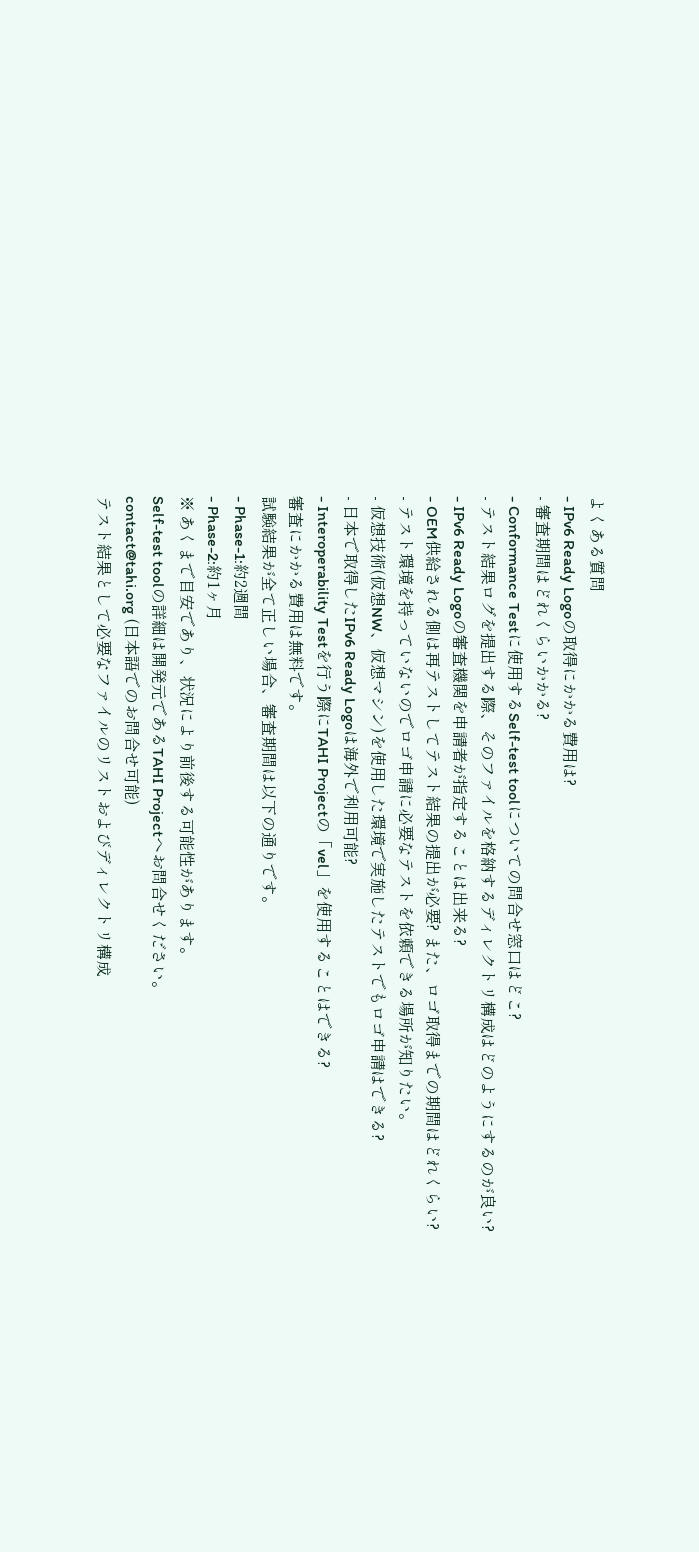よくある質問
- IPv6 Ready Logoの取得にかかる費用は?
- 審査期間はどれくらいかかる?
- Conformance Testに使用するSelf-test toolについての問合せ窓口はどこ?
- テスト結果ログを提出する際、そのファイルを格納するディレクトリ構成はどのようにするのが良い?
- IPv6 Ready Logoの審査機関を申請者が指定することは出来る?
- OEM供給される側は再テストしてテスト結果の提出が必要? また、ロゴ取得までの期間はどれくらい?
- テスト環境を持っていないのでロゴ申請に必要なテストを依頼できる場所が知りたい。
- 仮想技術(仮想NW、仮想マシン)を使用した環境で実施したテストでもロゴ申請はできる?
- 日本で取得したIPv6 Ready Logoは海外で利用可能?
- Interoperability Testを行う際にTAHI Projectの「vel」を使用することはできる?
審査にかかる費用は無料です。
試験結果が全て正しい場合、審査期間は以下の通りです。
- Phase-1:約2週間
- Phase-2:約1ヶ月
※ あくまで目安であり、状況により前後する可能性があります。
Self-test toolの詳細は開発元であるTAHI Projectへお問合せください。
contact@tahi.org (日本語でのお問合せ可能)
テスト結果として必要なファイルのリストおよびディレクトリ構成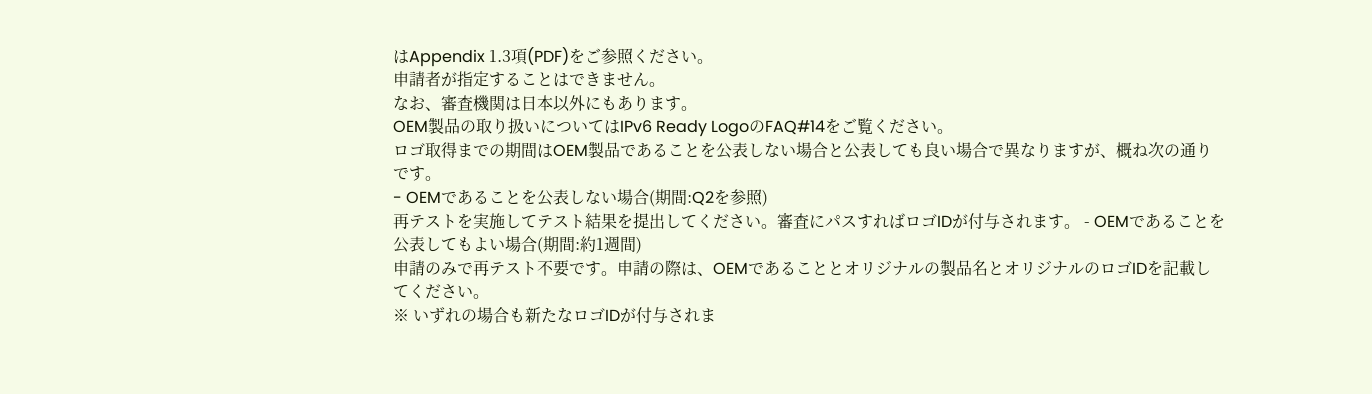はAppendix 1.3項(PDF)をご参照ください。
申請者が指定することはできません。
なお、審査機関は日本以外にもあります。
OEM製品の取り扱いについてはIPv6 Ready LogoのFAQ#14をご覧ください。
ロゴ取得までの期間はOEM製品であることを公表しない場合と公表しても良い場合で異なりますが、概ね次の通りです。
- OEMであることを公表しない場合(期間:Q2を参照)
再テストを実施してテスト結果を提出してください。審査にパスすればロゴIDが付与されます。 - OEMであることを公表してもよい場合(期間:約1週間)
申請のみで再テスト不要です。申請の際は、OEMであることとオリジナルの製品名とオリジナルのロゴIDを記載してください。
※ いずれの場合も新たなロゴIDが付与されま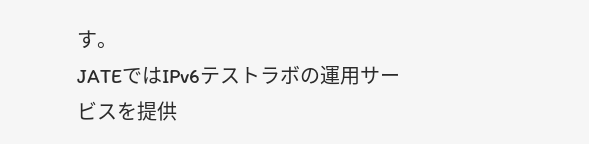す。
JATEではIPv6テストラボの運用サービスを提供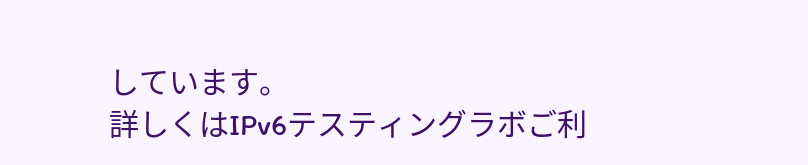しています。
詳しくはIPv6テスティングラボご利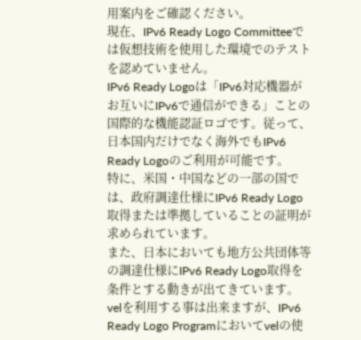用案内をご確認ください。
現在、IPv6 Ready Logo Committeeでは仮想技術を使用した環境でのテストを認めていません。
IPv6 Ready Logoは「IPv6対応機器がお互いにIPv6で通信ができる」ことの国際的な機能認証ロゴです。従って、日本国内だけでなく海外でもIPv6 Ready Logoのご利用が可能です。
特に、米国・中国などの一部の国では、政府調達仕様にIPv6 Ready Logo取得または準拠していることの証明が求められています。
また、日本においても地方公共団体等の調達仕様にIPv6 Ready Logo取得を条件とする動きが出てきています。
velを利用する事は出来ますが、IPv6 Ready Logo Programにおいてvelの使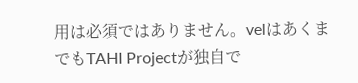用は必須ではありません。velはあくまでもTAHI Projectが独自で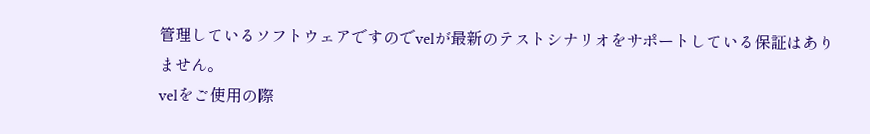管理しているソフトウェアですのでvelが最新のテストシナリオをサポートしている保証はありません。
velをご使用の際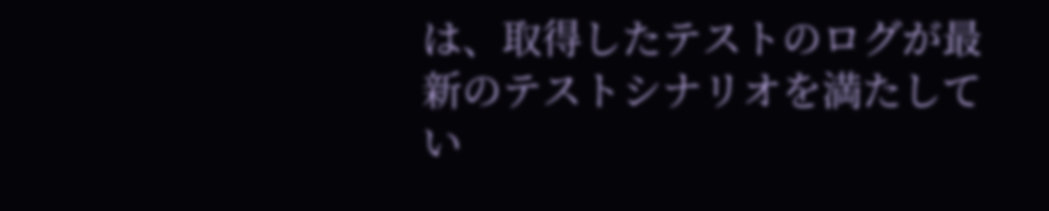は、取得したテストのログが最新のテストシナリオを満たしてい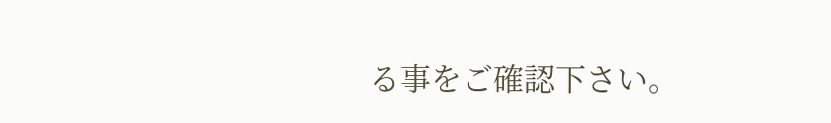る事をご確認下さい。